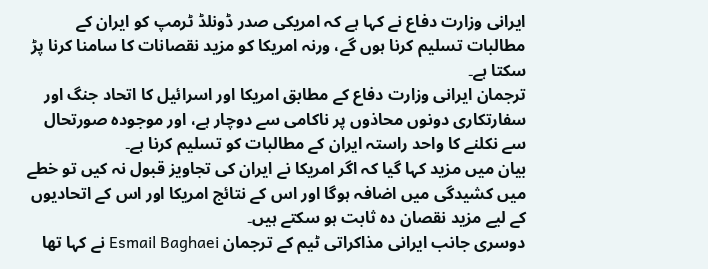ایرانی وزارت دفاع نے کہا ہے کہ امریکی صدر ڈونلڈ ٹرمپ کو ایران کے مطالبات تسلیم کرنا ہوں گے، ورنہ امریکا کو مزید نقصانات کا سامنا کرنا پڑ سکتا ہے۔
ترجمان ایرانی وزارت دفاع کے مطابق امریکا اور اسرائیل کا اتحاد جنگ اور سفارتکاری دونوں محاذوں پر ناکامی سے دوچار ہے، اور موجودہ صورتحال سے نکلنے کا واحد راستہ ایران کے مطالبات کو تسلیم کرنا ہے۔
بیان میں مزید کہا گیا کہ اگر امریکا نے ایران کی تجاویز قبول نہ کیں تو خطے میں کشیدگی میں اضافہ ہوگا اور اس کے نتائج امریکا اور اس کے اتحادیوں کے لیے مزید نقصان دہ ثابت ہو سکتے ہیں۔
دوسری جانب ایرانی مذاکراتی ٹیم کے ترجمان Esmail Baghaei نے کہا تھا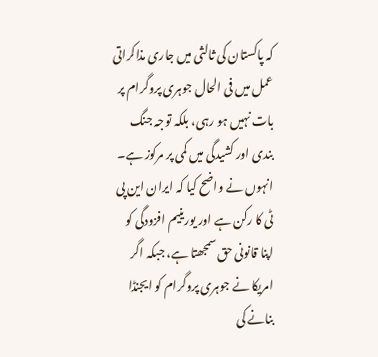کہ پاکستان کی ثالثی میں جاری مذاکراتی عمل میں فی الحال جوہری پروگرام پر بات نہیں ہو رہی، بلکہ توجہ جنگ بندی اور کشیدگی میں کمی پر مرکوز ہے۔
انہوں نے واضح کیا کہ ایران این پی ٹی کا رکن ہے اور یورینیم افزودگی کو اپنا قانونی حق سمجھتا ہے، جبکہ اگر امریکا نے جوہری پروگرام کو ایجنڈا بنانے کی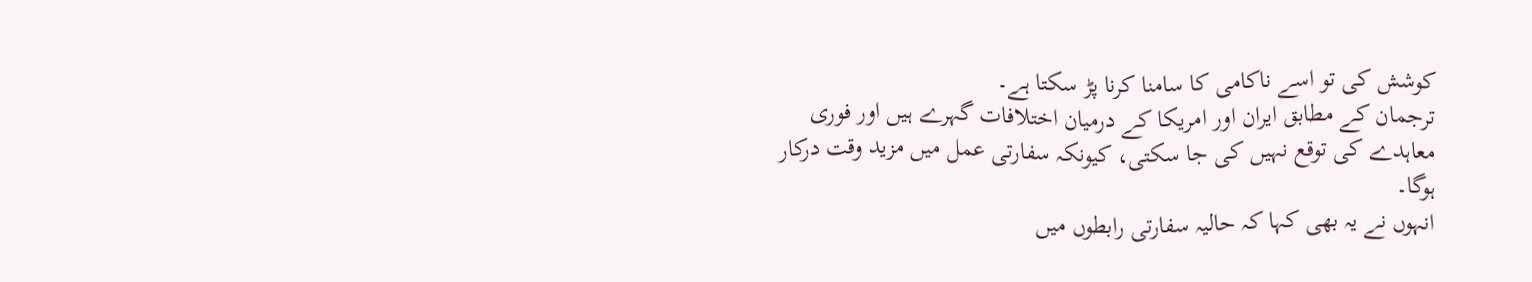کوشش کی تو اسے ناکامی کا سامنا کرنا پڑ سکتا ہے۔
ترجمان کے مطابق ایران اور امریکا کے درمیان اختلافات گہرے ہیں اور فوری معاہدے کی توقع نہیں کی جا سکتی، کیونکہ سفارتی عمل میں مزید وقت درکار ہوگا۔
انہوں نے یہ بھی کہا کہ حالیہ سفارتی رابطوں میں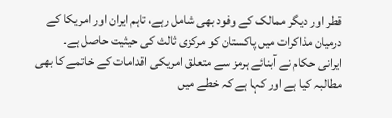قطر اور دیگر ممالک کے وفود بھی شامل رہے، تاہم ایران اور امریکا کے درمیان مذاکرات میں پاکستان کو مرکزی ثالث کی حیثیت حاصل ہے۔
ایرانی حکام نے آبنائے ہرمز سے متعلق امریکی اقدامات کے خاتمے کا بھی مطالبہ کیا ہے اور کہا ہے کہ خطے میں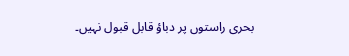بحری راستوں پر دباؤ قابل قبول نہیں۔